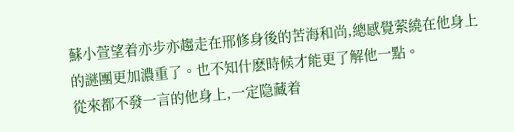蘇小萱望着亦步亦趨走在邢修身後的苦海和尚,總感覺萦繞在他身上的謎團更加濃重了。也不知什麽時候才能更了解他一點。
從來都不發一言的他身上,一定隐藏着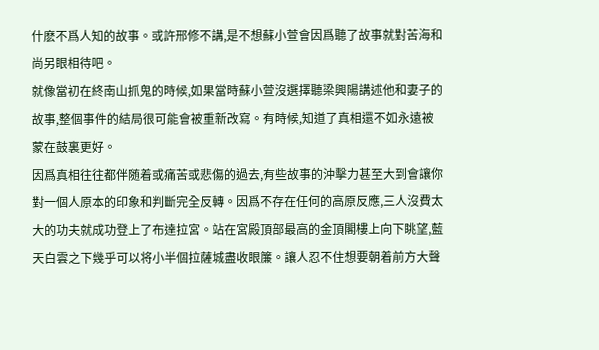什麽不爲人知的故事。或許邢修不講,是不想蘇小萱會因爲聽了故事就對苦海和尚另眼相待吧。
就像當初在終南山抓鬼的時候,如果當時蘇小萱沒選擇聽梁興陽講述他和妻子的故事,整個事件的結局很可能會被重新改寫。有時候,知道了真相還不如永遠被蒙在鼓裏更好。
因爲真相往往都伴随着或痛苦或悲傷的過去,有些故事的沖擊力甚至大到會讓你對一個人原本的印象和判斷完全反轉。因爲不存在任何的高原反應,三人沒費太大的功夫就成功登上了布達拉宮。站在宮殿頂部最高的金頂閣樓上向下眺望,藍天白雲之下幾乎可以将小半個拉薩城盡收眼簾。讓人忍不住想要朝着前方大聲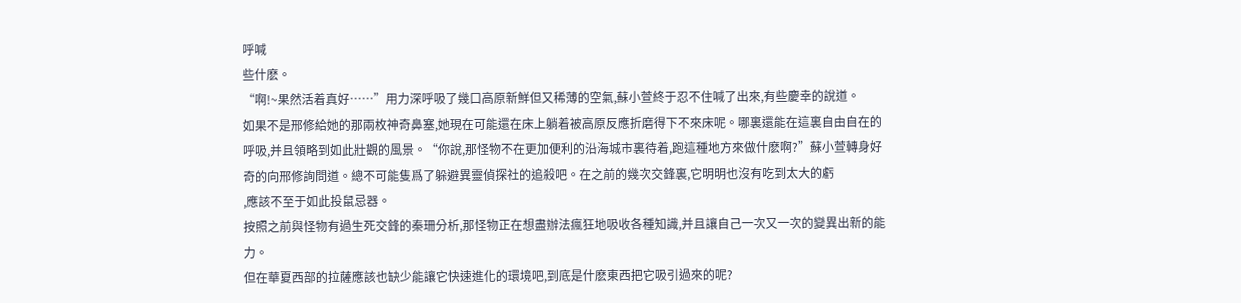呼喊
些什麽。
“啊!~果然活着真好……”用力深呼吸了幾口高原新鮮但又稀薄的空氣,蘇小萱終于忍不住喊了出來,有些慶幸的說道。
如果不是邢修給她的那兩枚神奇鼻塞,她現在可能還在床上躺着被高原反應折磨得下不來床呢。哪裏還能在這裏自由自在的呼吸,并且領略到如此壯觀的風景。“你說,那怪物不在更加便利的沿海城市裏待着,跑這種地方來做什麽啊?”蘇小萱轉身好奇的向邢修詢問道。總不可能隻爲了躲避異靈偵探社的追殺吧。在之前的幾次交鋒裏,它明明也沒有吃到太大的虧
,應該不至于如此投鼠忌器。
按照之前與怪物有過生死交鋒的秦珊分析,那怪物正在想盡辦法瘋狂地吸收各種知識,并且讓自己一次又一次的變異出新的能力。
但在華夏西部的拉薩應該也缺少能讓它快速進化的環境吧,到底是什麽東西把它吸引過來的呢?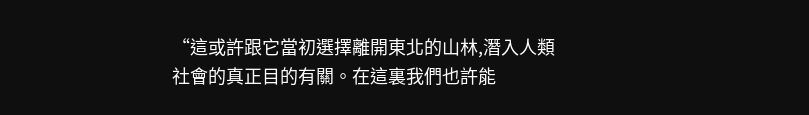“這或許跟它當初選擇離開東北的山林,潛入人類社會的真正目的有關。在這裏我們也許能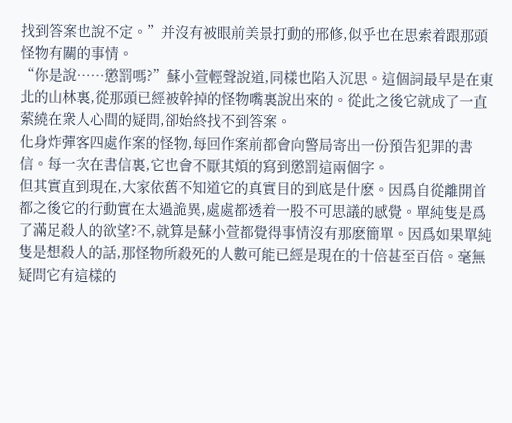找到答案也說不定。”并沒有被眼前美景打動的邢修,似乎也在思索着跟那頭怪物有關的事情。
“你是說……懲罰嗎?”蘇小萱輕聲說道,同樣也陷入沉思。這個詞最早是在東北的山林裏,從那頭已經被幹掉的怪物嘴裏說出來的。從此之後它就成了一直萦繞在衆人心間的疑問,卻始終找不到答案。
化身炸彈客四處作案的怪物,每回作案前都會向警局寄出一份預告犯罪的書信。每一次在書信裏,它也會不厭其煩的寫到懲罰這兩個字。
但其實直到現在,大家依舊不知道它的真實目的到底是什麽。因爲自從離開首都之後它的行動實在太過詭異,處處都透着一股不可思議的感覺。單純隻是爲了滿足殺人的欲望?不,就算是蘇小萱都覺得事情沒有那麽簡單。因爲如果單純隻是想殺人的話,那怪物所殺死的人數可能已經是現在的十倍甚至百倍。毫無疑問它有這樣的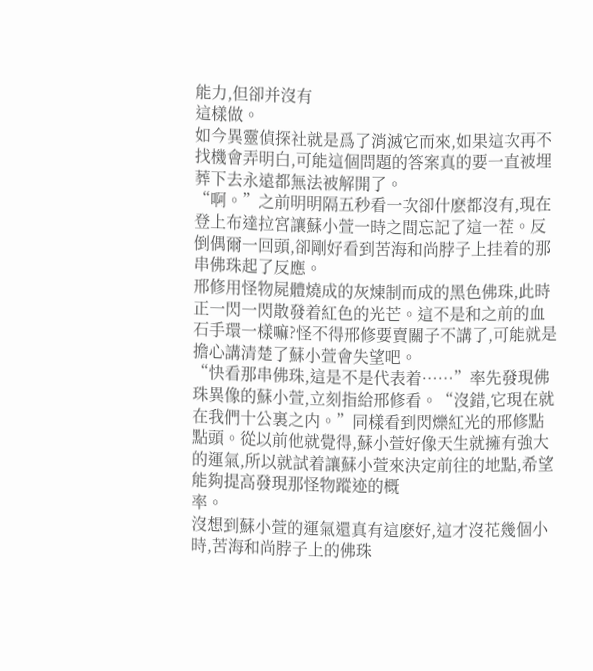能力,但卻并沒有
這樣做。
如今異靈偵探社就是爲了消滅它而來,如果這次再不找機會弄明白,可能這個問題的答案真的要一直被埋葬下去永遠都無法被解開了。
“啊。”之前明明隔五秒看一次卻什麽都沒有,現在登上布達拉宮讓蘇小萱一時之間忘記了這一茬。反倒偶爾一回頭,卻剛好看到苦海和尚脖子上挂着的那串佛珠起了反應。
邢修用怪物屍體燒成的灰煉制而成的黑色佛珠,此時正一閃一閃散發着紅色的光芒。這不是和之前的血石手環一樣嘛?怪不得邢修要賣關子不講了,可能就是擔心講清楚了蘇小萱會失望吧。
“快看那串佛珠,這是不是代表着……”率先發現佛珠異像的蘇小萱,立刻指給邢修看。“沒錯,它現在就在我們十公裏之内。”同樣看到閃爍紅光的邢修點點頭。從以前他就覺得,蘇小萱好像天生就擁有強大的運氣,所以就試着讓蘇小萱來決定前往的地點,希望能夠提高發現那怪物蹤迹的概
率。
沒想到蘇小萱的運氣還真有這麽好,這才沒花幾個小時,苦海和尚脖子上的佛珠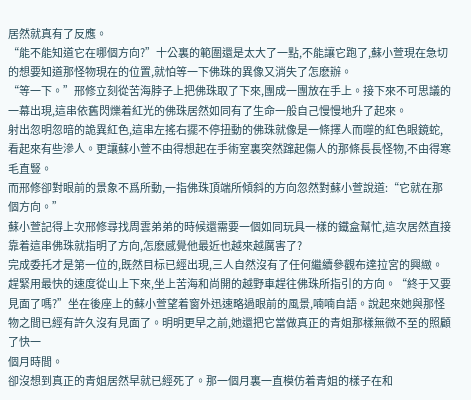居然就真有了反應。
“能不能知道它在哪個方向?”十公裏的範圍還是太大了一點,不能讓它跑了,蘇小萱現在急切的想要知道那怪物現在的位置,就怕等一下佛珠的異像又消失了怎麽辦。
“等一下。”邢修立刻從苦海脖子上把佛珠取了下來,團成一團放在手上。接下來不可思議的一幕出現,這串依舊閃爍着紅光的佛珠居然如同有了生命一般自己慢慢地升了起來。
射出忽明忽暗的詭異紅色,這串左搖右擺不停扭動的佛珠就像是一條擇人而噬的紅色眼鏡蛇,看起來有些滲人。更讓蘇小萱不由得想起在手術室裏突然蹿起傷人的那條長長怪物,不由得寒毛直豎。
而邢修卻對眼前的景象不爲所動,一指佛珠頂端所傾斜的方向忽然對蘇小萱說道:“它就在那個方向。”
蘇小萱記得上次邢修尋找周雲弟弟的時候還需要一個如同玩具一樣的鐵盒幫忙,這次居然直接靠着這串佛珠就指明了方向,怎麽感覺他最近也越來越厲害了?
完成委托才是第一位的,既然目标已經出現,三人自然沒有了任何繼續參觀布達拉宮的興緻。趕緊用最快的速度從山上下來,坐上苦海和尚開的越野車趕往佛珠所指引的方向。“終于又要見面了嗎?”坐在後座上的蘇小萱望着窗外迅速略過眼前的風景,喃喃自語。說起來她與那怪物之間已經有許久沒有見面了。明明更早之前,她還把它當做真正的青姐那樣無微不至的照顧了快一
個月時間。
卻沒想到真正的青姐居然早就已經死了。那一個月裏一直模仿着青姐的樣子在和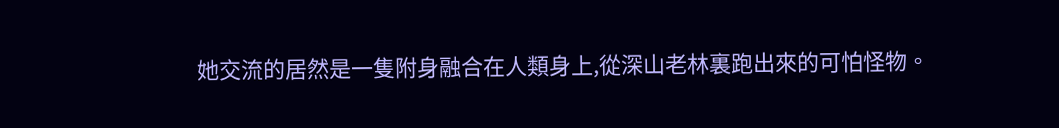她交流的居然是一隻附身融合在人類身上,從深山老林裏跑出來的可怕怪物。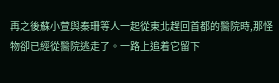再之後蘇小萱與秦珊等人一起從東北趕回首都的醫院時,那怪物卻已經從醫院逃走了。一路上追着它留下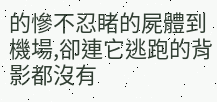的慘不忍睹的屍體到機場,卻連它逃跑的背影都沒有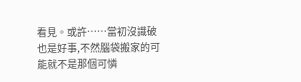看見。或許……當初沒識破也是好事,不然腦袋搬家的可能就不是那個可憐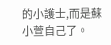的小護士,而是蘇小萱自己了。